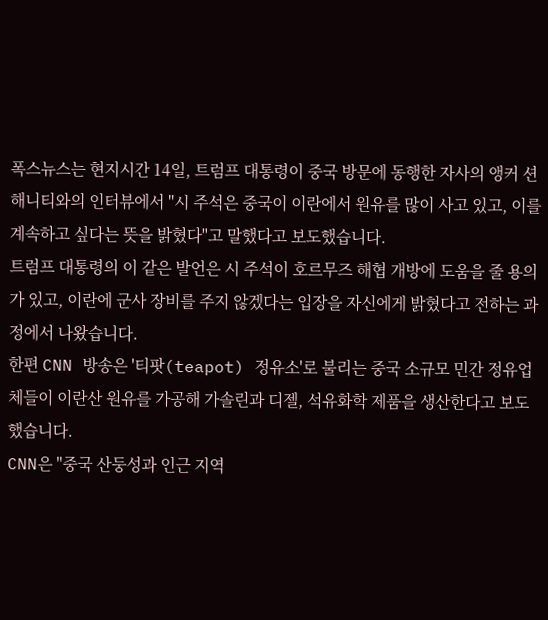폭스뉴스는 현지시간 14일, 트럼프 대통령이 중국 방문에 동행한 자사의 앵커 션 해니티와의 인터뷰에서 "시 주석은 중국이 이란에서 원유를 많이 사고 있고, 이를 계속하고 싶다는 뜻을 밝혔다"고 말했다고 보도했습니다.
트럼프 대통령의 이 같은 발언은 시 주석이 호르무즈 해협 개방에 도움을 줄 용의가 있고, 이란에 군사 장비를 주지 않겠다는 입장을 자신에게 밝혔다고 전하는 과정에서 나왔습니다.
한편 CNN 방송은 '티팟(teapot) 정유소'로 불리는 중국 소규모 민간 정유업체들이 이란산 원유를 가공해 가솔린과 디젤, 석유화학 제품을 생산한다고 보도했습니다.
CNN은 "중국 산둥성과 인근 지역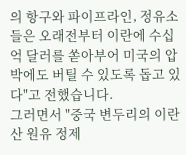의 항구와 파이프라인, 정유소들은 오래전부터 이란에 수십억 달러를 쏟아부어 미국의 압박에도 버틸 수 있도록 돕고 있다"고 전했습니다.
그러면서 "중국 변두리의 이란산 원유 정제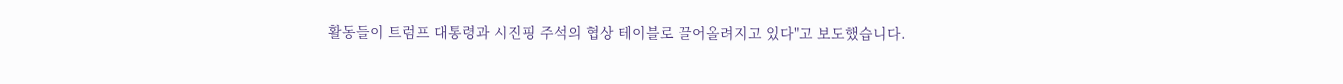활동들이 트럼프 대통령과 시진핑 주석의 협상 테이블로 끌어올려지고 있다"고 보도했습니다.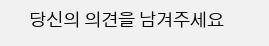당신의 의견을 남겨주세요